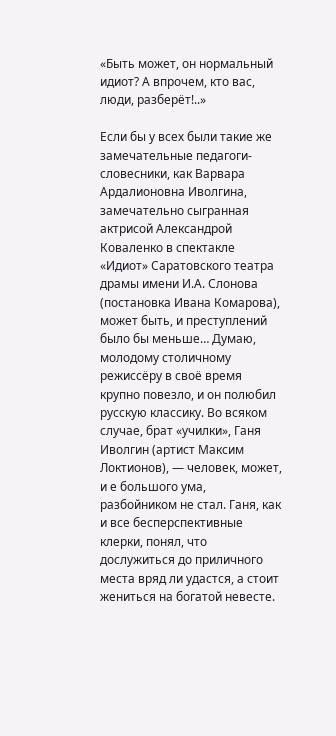«Быть может, он нормальный идиот? А впрочем, кто вас, люди, разберёт!..»

Если бы у всех были такие же замечательные педагоги-словесники, как Варвара Ардалионовна Иволгина, замечательно сыгранная актрисой Александрой Коваленко в спектакле «Идиот» Саратовского театра драмы имени И.А. Слонова (постановка Ивана Комарова), может быть, и преступлений было бы меньше… Думаю, молодому столичному режиссёру в своё время крупно повезло, и он полюбил русскую классику. Во всяком случае, брат «училки», Ганя Иволгин (артист Максим Локтионов), — человек, может, и е большого ума, разбойником не стал. Ганя, как и все бесперспективные клерки, понял, что дослужиться до приличного места вряд ли удастся, а стоит жениться на богатой невесте.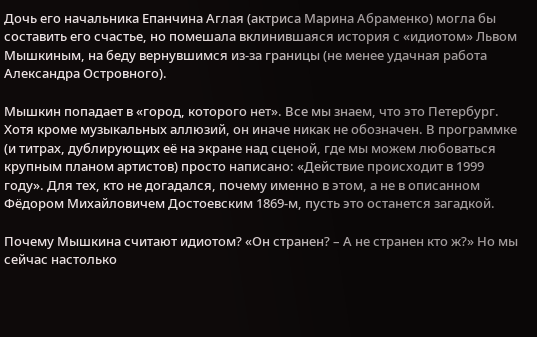Дочь его начальника Епанчина Аглая (актриса Марина Абраменко) могла бы составить его счастье, но помешала вклинившаяся история с «идиотом» Львом Мышкиным, на беду вернувшимся из-за границы (не менее удачная работа Александра Островного).

Мышкин попадает в «город, которого нет». Все мы знаем, что это Петербург. Хотя кроме музыкальных аллюзий, он иначе никак не обозначен. В программке (и титрах, дублирующих её на экране над сценой, где мы можем любоваться крупным планом артистов) просто написано: «Действие происходит в 1999 году». Для тех, кто не догадался, почему именно в этом, а не в описанном Фёдором Михайловичем Достоевским 1869-м, пусть это останется загадкой.

Почему Мышкина считают идиотом? «Он странен? – А не странен кто ж?» Но мы сейчас настолько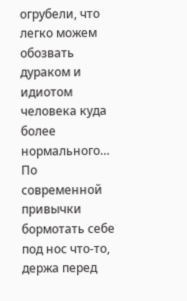огрубели, что легко можем обозвать дураком и идиотом человека куда более нормального… По современной привычки бормотать себе под нос что-то, держа перед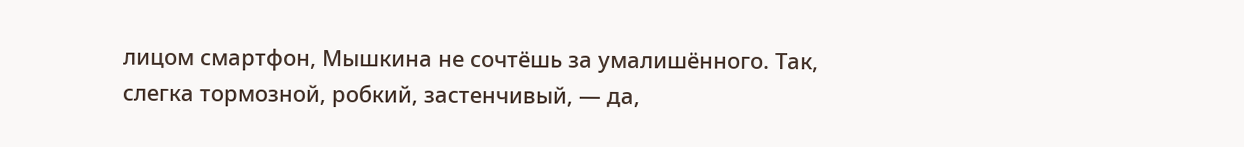лицом смартфон, Мышкина не сочтёшь за умалишённого. Так, слегка тормозной, робкий, застенчивый, — да,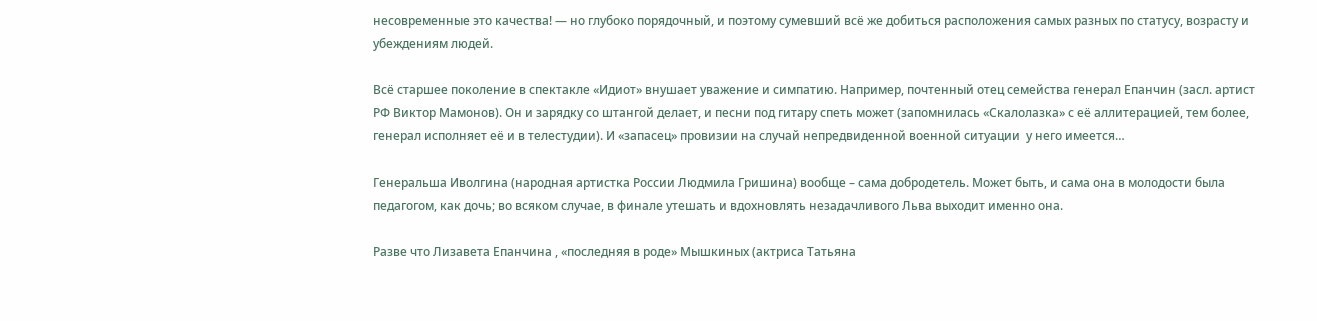несовременные это качества! — но глубоко порядочный, и поэтому сумевший всё же добиться расположения самых разных по статусу, возрасту и убеждениям людей.

Всё старшее поколение в спектакле «Идиот» внушает уважение и симпатию. Например, почтенный отец семейства генерал Епанчин (засл. артист РФ Виктор Мамонов). Он и зарядку со штангой делает, и песни под гитару спеть может (запомнилась «Скалолазка» с её аллитерацией, тем более, генерал исполняет её и в телестудии). И «запасец» провизии на случай непредвиденной военной ситуации  у него имеется…

Генеральша Иволгина (народная артистка России Людмила Гришина) вообще – сама добродетель. Может быть, и сама она в молодости была педагогом, как дочь; во всяком случае, в финале утешать и вдохновлять незадачливого Льва выходит именно она.

Разве что Лизавета Епанчина , «последняя в роде» Мышкиных (актриса Татьяна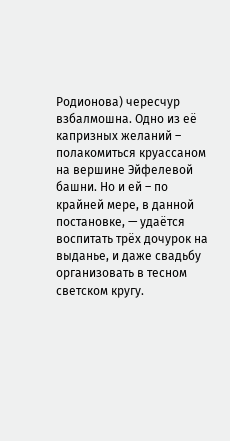Родионова) чересчур взбалмошна. Одно из её капризных желаний – полакомиться круассаном на вершине Эйфелевой башни. Но и ей – по крайней мере, в данной постановке, — удаётся воспитать трёх дочурок на выданье, и даже свадьбу организовать в тесном светском кругу.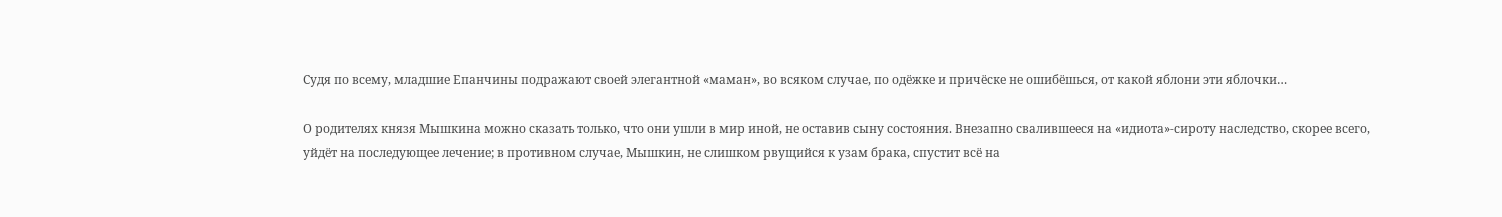Судя по всему, младшие Епанчины подражают своей элегантной «маман», во всяком случае, по одёжке и причёске не ошибёшься, от какой яблони эти яблочки…

О родителях князя Мышкина можно сказать только, что они ушли в мир иной, не оставив сыну состояния. Внезапно свалившееся на «идиота»-сироту наследство, скорее всего, уйдёт на последующее лечение; в противном случае, Мышкин, не слишком рвущийся к узам брака, спустит всё на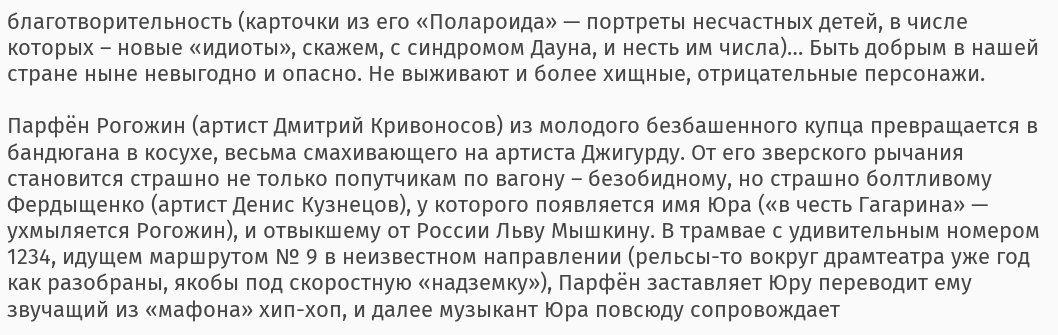благотворительность (карточки из его «Полароида» — портреты несчастных детей, в числе которых – новые «идиоты», скажем, с синдромом Дауна, и несть им числа)… Быть добрым в нашей стране ныне невыгодно и опасно. Не выживают и более хищные, отрицательные персонажи.

Парфён Рогожин (артист Дмитрий Кривоносов) из молодого безбашенного купца превращается в бандюгана в косухе, весьма смахивающего на артиста Джигурду. От его зверского рычания становится страшно не только попутчикам по вагону – безобидному, но страшно болтливому Фердыщенко (артист Денис Кузнецов), у которого появляется имя Юра («в честь Гагарина» — ухмыляется Рогожин), и отвыкшему от России Льву Мышкину. В трамвае с удивительным номером 1234, идущем маршрутом № 9 в неизвестном направлении (рельсы-то вокруг драмтеатра уже год как разобраны, якобы под скоростную «надземку»), Парфён заставляет Юру переводит ему звучащий из «мафона» хип-хоп, и далее музыкант Юра повсюду сопровождает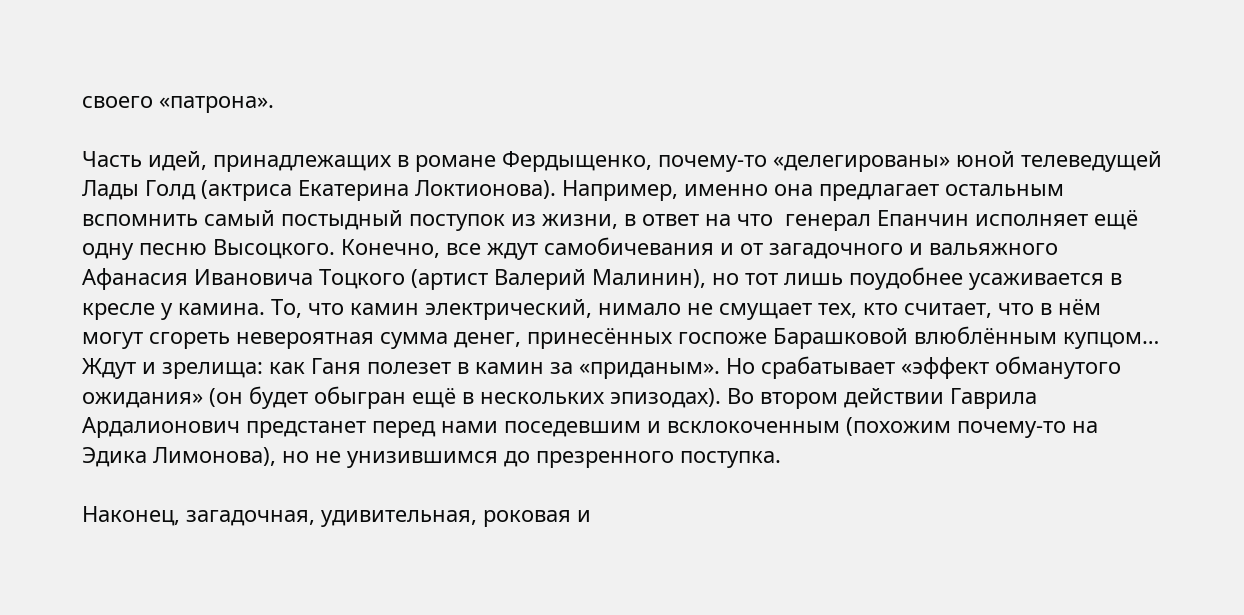своего «патрона».

Часть идей, принадлежащих в романе Фердыщенко, почему-то «делегированы» юной телеведущей Лады Голд (актриса Екатерина Локтионова). Например, именно она предлагает остальным вспомнить самый постыдный поступок из жизни, в ответ на что  генерал Епанчин исполняет ещё одну песню Высоцкого. Конечно, все ждут самобичевания и от загадочного и вальяжного Афанасия Ивановича Тоцкого (артист Валерий Малинин), но тот лишь поудобнее усаживается в кресле у камина. То, что камин электрический, нимало не смущает тех, кто считает, что в нём могут сгореть невероятная сумма денег, принесённых госпоже Барашковой влюблённым купцом… Ждут и зрелища: как Ганя полезет в камин за «приданым». Но срабатывает «эффект обманутого ожидания» (он будет обыгран ещё в нескольких эпизодах). Во втором действии Гаврила Ардалионович предстанет перед нами поседевшим и всклокоченным (похожим почему-то на Эдика Лимонова), но не унизившимся до презренного поступка.

Наконец, загадочная, удивительная, роковая и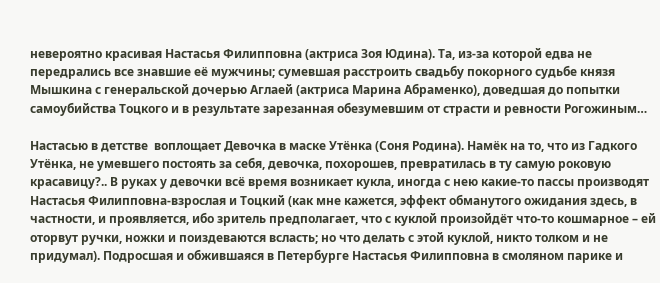невероятно красивая Настасья Филипповна (актриса Зоя Юдина). Та, из-за которой едва не передрались все знавшие её мужчины; сумевшая расстроить свадьбу покорного судьбе князя Мышкина с генеральской дочерью Аглаей (актриса Марина Абраменко), доведшая до попытки самоубийства Тоцкого и в результате зарезанная обезумевшим от страсти и ревности Рогожиным…

Настасью в детстве  воплощает Девочка в маске Утёнка (Соня Родина). Намёк на то, что из Гадкого Утёнка, не умевшего постоять за себя, девочка, похорошев, превратилась в ту самую роковую красавицу?.. В руках у девочки всё время возникает кукла, иногда с нею какие-то пассы производят Настасья Филипповна-взрослая и Тоцкий (как мне кажется, эффект обманутого ожидания здесь, в частности, и проявляется, ибо зритель предполагает, что с куклой произойдёт что-то кошмарное – ей оторвут ручки, ножки и поиздеваются всласть; но что делать с этой куклой, никто толком и не придумал). Подросшая и обжившаяся в Петербурге Настасья Филипповна в смоляном парике и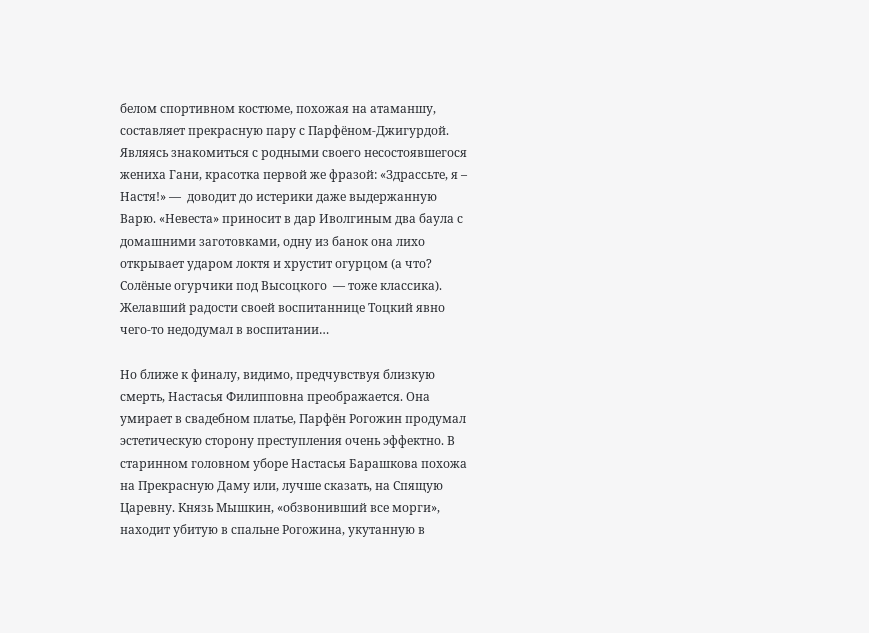белом спортивном костюме, похожая на атаманшу, составляет прекрасную пару с Парфёном-Джигурдой. Являясь знакомиться с родными своего несостоявшегося жениха Гани, красотка первой же фразой: «Здрассьте, я – Настя!» —  доводит до истерики даже выдержанную Варю. «Невеста» приносит в дар Иволгиным два баула с домашними заготовками, одну из банок она лихо открывает ударом локтя и хрустит огурцом (а что? Солёные огурчики под Высоцкого  — тоже классика). Желавший радости своей воспитаннице Тоцкий явно чего-то недодумал в воспитании…

Но ближе к финалу, видимо, предчувствуя близкую смерть, Настасья Филипповна преображается. Она умирает в свадебном платье, Парфён Рогожин продумал эстетическую сторону преступления очень эффектно. В старинном головном уборе Настасья Барашкова похожа на Прекрасную Даму или, лучше сказать, на Спящую Царевну. Князь Мышкин, «обзвонивший все морги», находит убитую в спальне Рогожина, укутанную в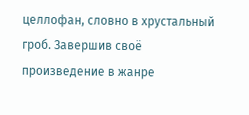целлофан, словно в хрустальный гроб. Завершив своё произведение в жанре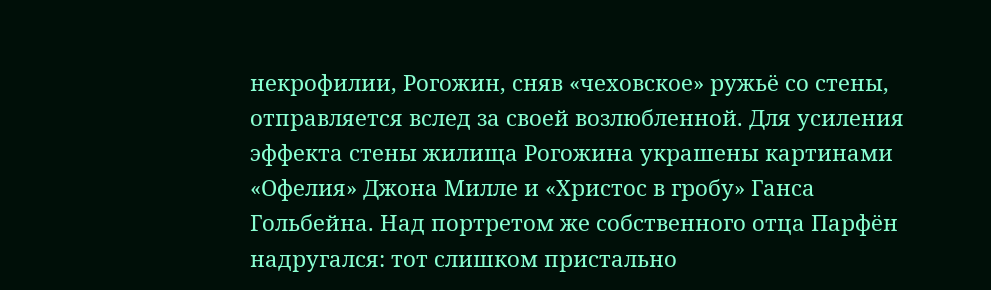некрофилии, Рогожин, сняв «чеховское» ружьё со стены, отправляется вслед за своей возлюбленной. Для усиления эффекта стены жилища Рогожина украшены картинами «Офелия» Джона Милле и «Христос в гробу» Ганса Гольбейна. Над портретом же собственного отца Парфён надругался: тот слишком пристально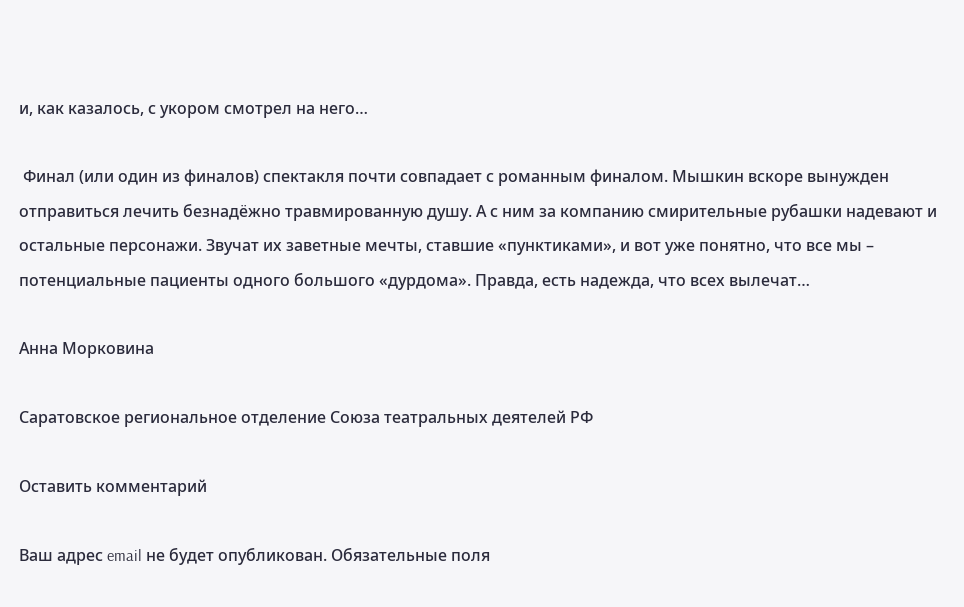и, как казалось, с укором смотрел на него…

 Финал (или один из финалов) спектакля почти совпадает с романным финалом. Мышкин вскоре вынужден отправиться лечить безнадёжно травмированную душу. А с ним за компанию смирительные рубашки надевают и остальные персонажи. Звучат их заветные мечты, ставшие «пунктиками», и вот уже понятно, что все мы – потенциальные пациенты одного большого «дурдома». Правда, есть надежда, что всех вылечат…

Анна Морковина

Саратовское региональное отделение Союза театральных деятелей РФ

Оставить комментарий

Ваш адрес email не будет опубликован. Обязательные поля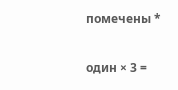помечены *

один × 3 =